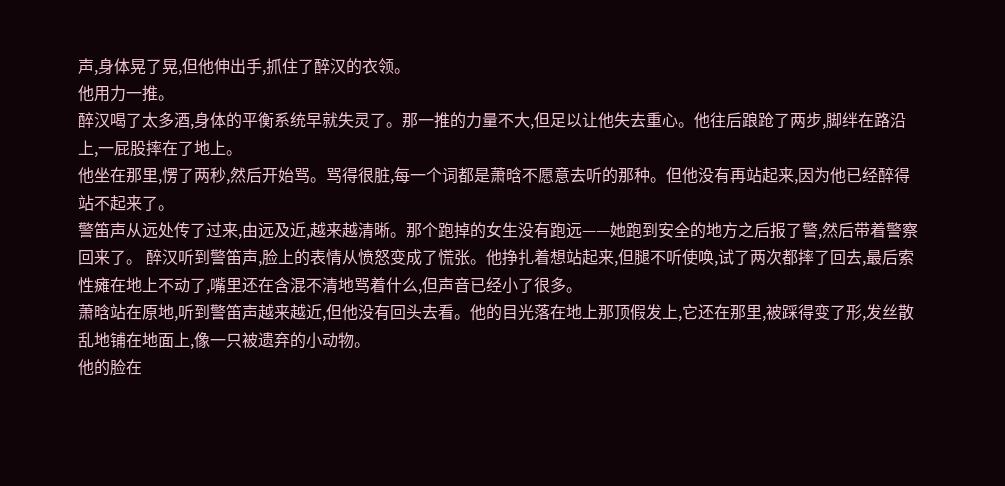声,身体晃了晃,但他伸出手,抓住了醉汉的衣领。
他用力一推。
醉汉喝了太多酒,身体的平衡系统早就失灵了。那一推的力量不大,但足以让他失去重心。他往后踉跄了两步,脚绊在路沿上,一屁股摔在了地上。
他坐在那里,愣了两秒,然后开始骂。骂得很脏,每一个词都是萧晗不愿意去听的那种。但他没有再站起来,因为他已经醉得站不起来了。
警笛声从远处传了过来,由远及近,越来越清晰。那个跑掉的女生没有跑远——她跑到安全的地方之后报了警,然后带着警察回来了。 醉汉听到警笛声,脸上的表情从愤怒变成了慌张。他挣扎着想站起来,但腿不听使唤,试了两次都摔了回去,最后索性瘫在地上不动了,嘴里还在含混不清地骂着什么,但声音已经小了很多。
萧晗站在原地,听到警笛声越来越近,但他没有回头去看。他的目光落在地上那顶假发上,它还在那里,被踩得变了形,发丝散乱地铺在地面上,像一只被遗弃的小动物。
他的脸在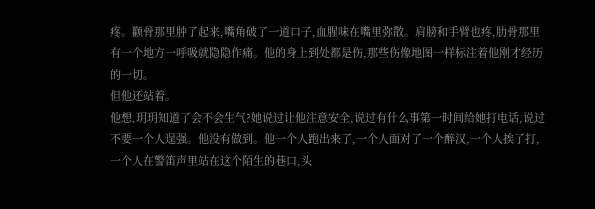疼。颧骨那里肿了起来,嘴角破了一道口子,血腥味在嘴里弥散。肩膀和手臂也疼,肋骨那里有一个地方一呼吸就隐隐作痛。他的身上到处都是伤,那些伤像地图一样标注着他刚才经历的一切。
但他还站着。
他想,玥玥知道了会不会生气?她说过让他注意安全,说过有什么事第一时间给她打电话,说过不要一个人逞强。他没有做到。他一个人跑出来了,一个人面对了一个醉汉,一个人挨了打,一个人在警笛声里站在这个陌生的巷口,头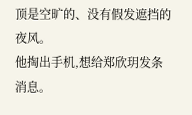顶是空旷的、没有假发遮挡的夜风。
他掏出手机,想给郑欣玥发条消息。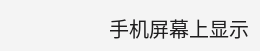手机屏幕上显示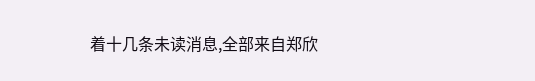着十几条未读消息,全部来自郑欣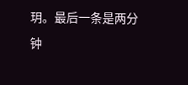玥。最后一条是两分钟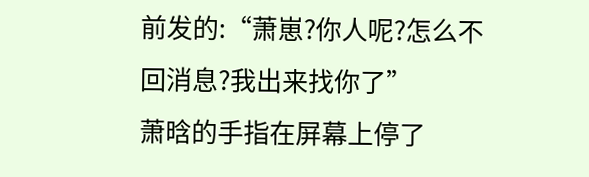前发的:“萧崽?你人呢?怎么不回消息?我出来找你了”
萧晗的手指在屏幕上停了